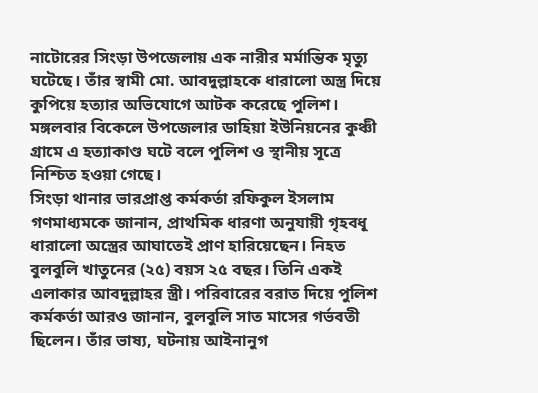নাটোরের সিংড়া উপজেলায় এক নারীর মর্মান্তিক মৃত্যু ঘটেছে। তাঁর স্বামী মো. আবদুল্লাহকে ধারালো অস্ত্র দিয়ে কুপিয়ে হত্যার অভিযোগে আটক করেছে পুলিশ। মঙ্গলবার বিকেলে উপজেলার ডাহিয়া ইউনিয়নের কুঞ্চী গ্রামে এ হত্যাকাণ্ড ঘটে বলে পুলিশ ও স্থানীয় সূত্রে নিশ্চিত হওয়া গেছে।
সিংড়া থানার ভারপ্রাপ্ত কর্মকর্তা রফিকুল ইসলাম গণমাধ্যমকে জানান, প্রাথমিক ধারণা অনুযায়ী গৃহবধূ ধারালো অস্ত্রের আঘাতেই প্রাণ হারিয়েছেন। নিহত বুলবুলি খাতুনের (২৫) বয়স ২৫ বছর। তিনি একই এলাকার আবদুল্লাহর স্ত্রী। পরিবারের বরাত দিয়ে পুলিশ কর্মকর্তা আরও জানান, বুলবুলি সাত মাসের গর্ভবতী ছিলেন। তাঁর ভাষ্য, ঘটনায় আইনানুগ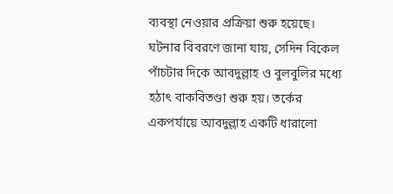ব্যবস্থা নেওয়ার প্রক্রিয়া শুরু হয়েছে।
ঘটনার বিবরণে জানা যায়, সেদিন বিকেল পাঁচটার দিকে আবদুল্লাহ ও বুলবুলির মধ্যে হঠাৎ বাকবিতণ্ডা শুরু হয়। তর্কের একপর্যায়ে আবদুল্লাহ একটি ধারালো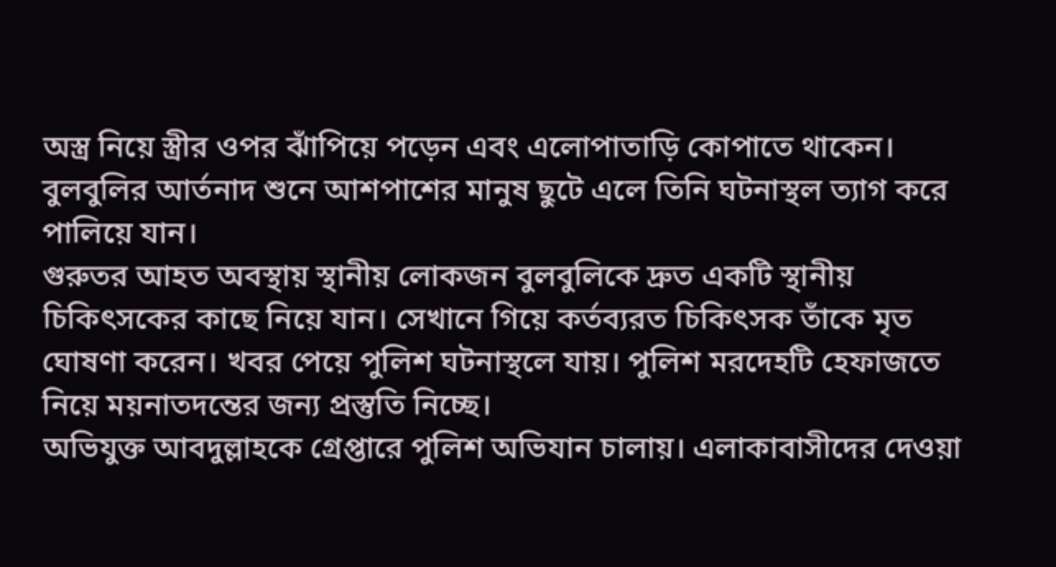অস্ত্র নিয়ে স্ত্রীর ওপর ঝাঁপিয়ে পড়েন এবং এলোপাতাড়ি কোপাতে থাকেন। বুলবুলির আর্তনাদ শুনে আশপাশের মানুষ ছুটে এলে তিনি ঘটনাস্থল ত্যাগ করে পালিয়ে যান।
গুরুতর আহত অবস্থায় স্থানীয় লোকজন বুলবুলিকে দ্রুত একটি স্থানীয় চিকিৎসকের কাছে নিয়ে যান। সেখানে গিয়ে কর্তব্যরত চিকিৎসক তাঁকে মৃত ঘোষণা করেন। খবর পেয়ে পুলিশ ঘটনাস্থলে যায়। পুলিশ মরদেহটি হেফাজতে নিয়ে ময়নাতদন্তের জন্য প্রস্তুতি নিচ্ছে।
অভিযুক্ত আবদুল্লাহকে গ্রেপ্তারে পুলিশ অভিযান চালায়। এলাকাবাসীদের দেওয়া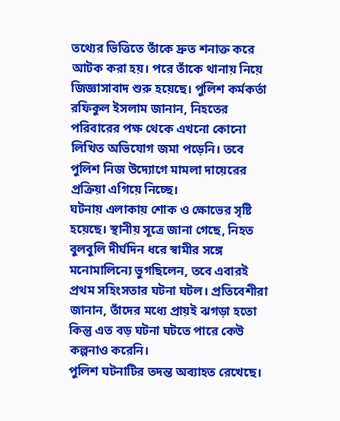তথ্যের ভিত্তিতে তাঁকে দ্রুত শনাক্ত করে আটক করা হয়। পরে তাঁকে থানায় নিয়ে জিজ্ঞাসাবাদ শুরু হয়েছে। পুলিশ কর্মকর্তা রফিকুল ইসলাম জানান, নিহতের পরিবারের পক্ষ থেকে এখনো কোনো লিখিত অভিযোগ জমা পড়েনি। তবে পুলিশ নিজ উদ্যোগে মামলা দায়েরের প্রক্রিয়া এগিয়ে নিচ্ছে।
ঘটনায় এলাকায় শোক ও ক্ষোভের সৃষ্টি হয়েছে। স্থানীয় সূত্রে জানা গেছে, নিহত বুলবুলি দীর্ঘদিন ধরে স্বামীর সঙ্গে মনোমালিন্যে ভুগছিলেন, তবে এবারই প্রথম সহিংসতার ঘটনা ঘটল। প্রতিবেশীরা জানান, তাঁদের মধ্যে প্রায়ই ঝগড়া হতো কিন্তু এত বড় ঘটনা ঘটতে পারে কেউ কল্পনাও করেনি।
পুলিশ ঘটনাটির তদন্ত অব্যাহত রেখেছে।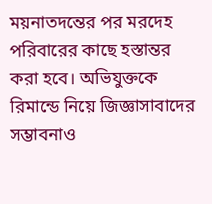ময়নাতদন্তের পর মরদেহ পরিবারের কাছে হস্তান্তর করা হবে। অভিযুক্তকে রিমান্ডে নিয়ে জিজ্ঞাসাবাদের সম্ভাবনাও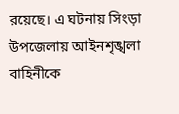রয়েছে। এ ঘটনায় সিংড়া উপজেলায় আইনশৃঙ্খলা বাহিনীকে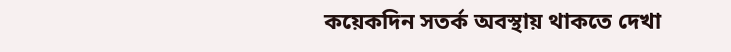কয়েকদিন সতর্ক অবস্থায় থাকতে দেখা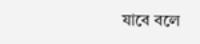যাবে বলে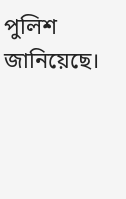পুলিশ জানিয়েছে।